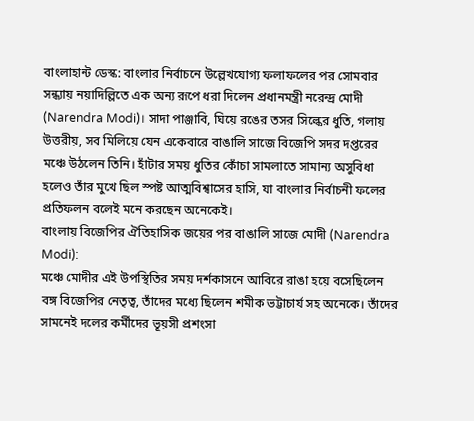বাংলাহান্ট ডেস্ক: বাংলার নির্বাচনে উল্লেখযোগ্য ফলাফলের পর সোমবার সন্ধ্যায় নয়াদিল্লিতে এক অন্য রূপে ধরা দিলেন প্রধানমন্ত্রী নরেন্দ্র মোদী (Narendra Modi)। সাদা পাঞ্জাবি, ঘিয়ে রঙের তসর সিল্কের ধুতি, গলায় উত্তরীয়, সব মিলিয়ে যেন একেবারে বাঙালি সাজে বিজেপি সদর দপ্তরের মঞ্চে উঠলেন তিনি। হাঁটার সময় ধুতির কোঁচা সামলাতে সামান্য অসুবিধা হলেও তাঁর মুখে ছিল স্পষ্ট আত্মবিশ্বাসের হাসি, যা বাংলার নির্বাচনী ফলের প্রতিফলন বলেই মনে করছেন অনেকেই।
বাংলায় বিজেপির ঐতিহাসিক জয়ের পর বাঙালি সাজে মোদী (Narendra Modi):
মঞ্চে মোদীর এই উপস্থিতির সময় দর্শকাসনে আবিরে রাঙা হয়ে বসেছিলেন বঙ্গ বিজেপির নেতৃত্ব, তাঁদের মধ্যে ছিলেন শমীক ভট্টাচার্য সহ অনেকে। তাঁদের সামনেই দলের কর্মীদের ভূয়সী প্রশংসা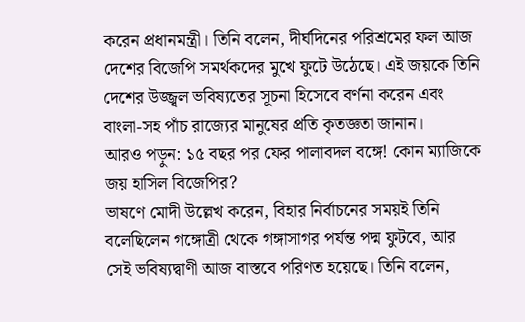করেন প্রধানমন্ত্রী। তিনি বলেন, দীর্ঘদিনের পরিশ্রমের ফল আজ দেশের বিজেপি সমর্থকদের মুখে ফুটে উঠেছে। এই জয়কে তিনি দেশের উজ্জ্বল ভবিষ্যতের সূচনা হিসেবে বর্ণনা করেন এবং বাংলা-সহ পাঁচ রাজ্যের মানুষের প্রতি কৃতজ্ঞতা জানান।
আরও পড়ুন: ১৫ বছর পর ফের পালাবদল বঙ্গে! কোন ম্যাজিকে জয় হাসিল বিজেপির?
ভাষণে মোদী উল্লেখ করেন, বিহার নির্বাচনের সময়ই তিনি বলেছিলেন গঙ্গোত্রী থেকে গঙ্গাসাগর পর্যন্ত পদ্ম ফুটবে, আর সেই ভবিষ্যদ্বাণী আজ বাস্তবে পরিণত হয়েছে। তিনি বলেন,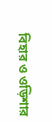বিহার ও ওড়িশার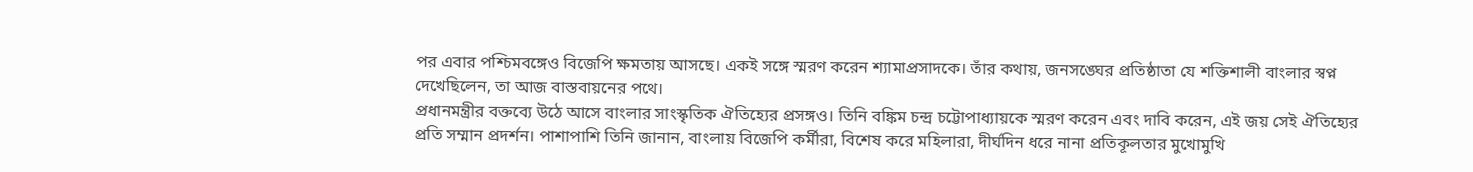পর এবার পশ্চিমবঙ্গেও বিজেপি ক্ষমতায় আসছে। একই সঙ্গে স্মরণ করেন শ্যামাপ্রসাদকে। তাঁর কথায়, জনসঙ্ঘের প্রতিষ্ঠাতা যে শক্তিশালী বাংলার স্বপ্ন দেখেছিলেন, তা আজ বাস্তবায়নের পথে।
প্রধানমন্ত্রীর বক্তব্যে উঠে আসে বাংলার সাংস্কৃতিক ঐতিহ্যের প্রসঙ্গও। তিনি বঙ্কিম চন্দ্র চট্টোপাধ্যায়কে স্মরণ করেন এবং দাবি করেন, এই জয় সেই ঐতিহ্যের প্রতি সম্মান প্রদর্শন। পাশাপাশি তিনি জানান, বাংলায় বিজেপি কর্মীরা, বিশেষ করে মহিলারা, দীর্ঘদিন ধরে নানা প্রতিকূলতার মুখোমুখি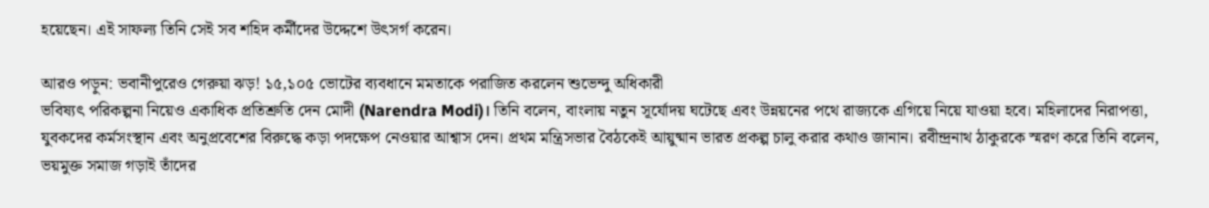হয়েছেন। এই সাফল্য তিনি সেই সব শহিদ কর্মীদের উদ্দেশে উৎসর্গ করেন।

আরও পড়ুন: ভবানীপুরেও গেরুয়া ঝড়! ১৫,১০৫ ভোটের ব্যবধানে মমতাকে পরাজিত করলেন শুভেন্দু অধিকারী
ভবিষ্যৎ পরিকল্পনা নিয়েও একাধিক প্রতিশ্রুতি দেন মোদী (Narendra Modi)। তিনি বলেন, বাংলায় নতুন সূর্যোদয় ঘটেছে এবং উন্নয়নের পথে রাজ্যকে এগিয়ে নিয়ে যাওয়া হবে। মহিলাদের নিরাপত্তা, যুবকদের কর্মসংস্থান এবং অনুপ্রবেশের বিরুদ্ধে কড়া পদক্ষেপ নেওয়ার আশ্বাস দেন। প্রথম মন্ত্রিসভার বৈঠকেই আয়ুষ্মান ভারত প্রকল্প চালু করার কথাও জানান। রবীন্দ্রনাথ ঠাকুরকে স্মরণ করে তিনি বলেন, ভয়মুক্ত সমাজ গড়াই তাঁদের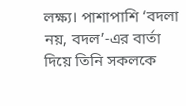লক্ষ্য। পাশাপাশি ‘বদলা নয়, বদল’-এর বার্তা দিয়ে তিনি সকলকে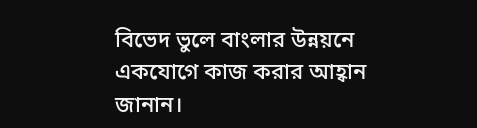বিভেদ ভুলে বাংলার উন্নয়নে একযোগে কাজ করার আহ্বান জানান।